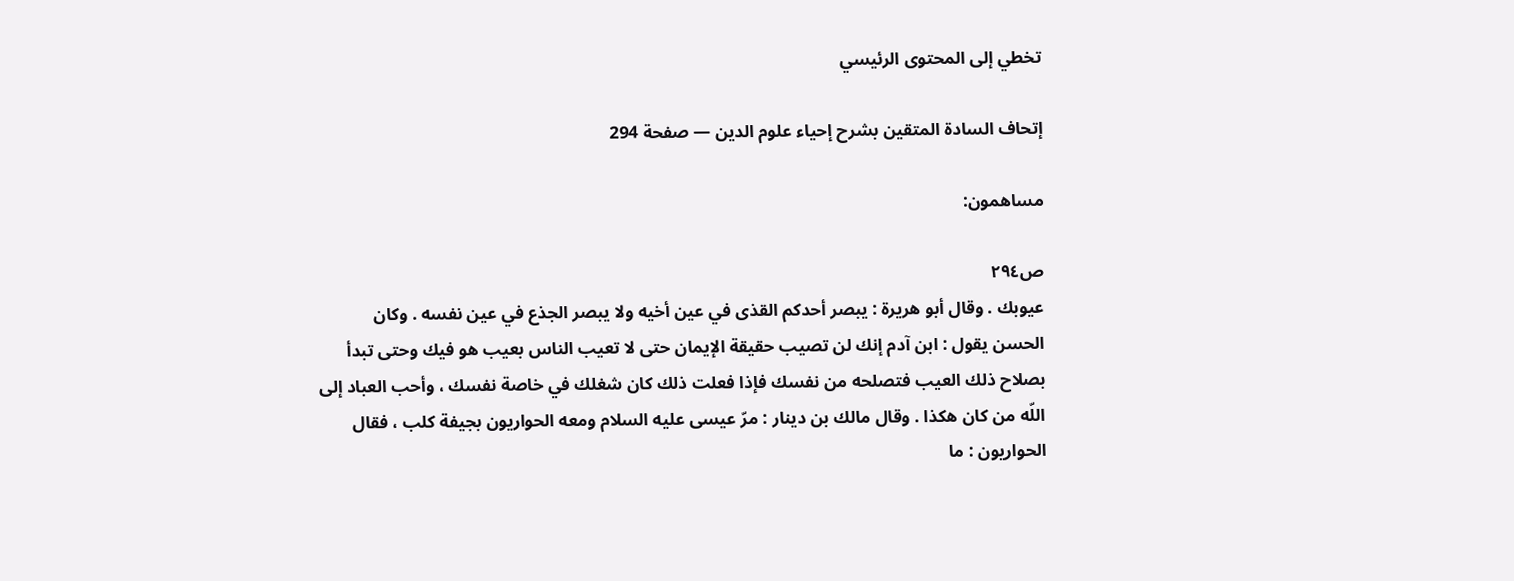تخطي إلى المحتوى الرئيسي

إتحاف السادة المتقين بشرح إحياء علوم الدين — صفحة 294

مساهمون:

ص٢٩٤
عيوبك . وقال أبو هريرة : يبصر أحدكم القذى في عين أخيه ولا يبصر الجذع في عين نفسه . وكان الحسن يقول : ابن آدم إنك لن تصيب حقيقة الإيمان حتى لا تعيب الناس بعيب هو فيك وحتى تبدأ بصلاح ذلك العيب فتصلحه من نفسك فإذا فعلت ذلك كان شغلك في خاصة نفسك ، وأحب العباد إلى اللّه من كان هكذا . وقال مالك بن دينار : مرّ عيسى عليه السلام ومعه الحواريون بجيفة كلب ، فقال الحواريون : ما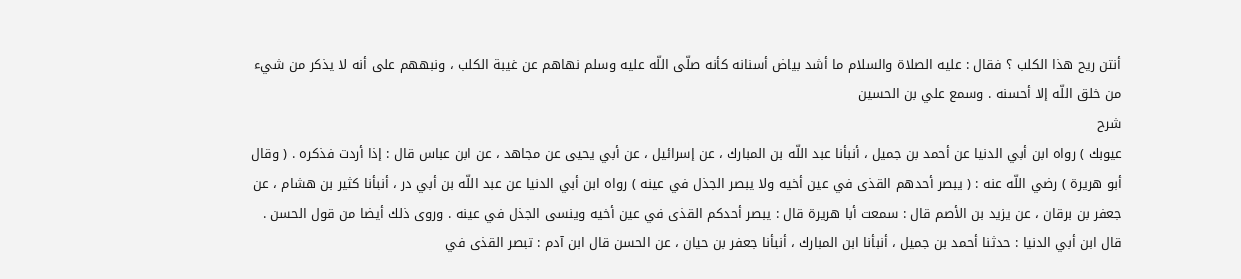أنتن ريح هذا الكلب ؟ فقال : عليه الصلاة والسلام ما أشد بياض أسنانه كأنه صلّى اللّه عليه وسلم نهاهم عن غيبة الكلب ، ونبههم على أنه لا يذكر من شيء من خلق اللّه إلا أحسنه . وسمع علي بن الحسين
شرح
عيوبك ) رواه ابن أبي الدنيا عن أحمد بن جميل ، أنبأنا عبد اللّه بن المبارك ، عن إسرائيل ، عن أبي يحيى عن مجاهد ، عن ابن عباس قال : إذا أردت فذكره . ( وقال أبو هريرة ) رضي اللّه عنه : ( يبصر أحدهم القذى في عين أخيه ولا يبصر الجذل في عينه ) رواه ابن أبي الدنيا عن عبد اللّه بن أبي در ، أنبأنا كثير بن هشام ، عن جعفر بن برقان ، عن يزيد بن الأصم قال : سمعت أبا هريرة قال : يبصر أحدكم القذى في عين أخيه وينسى الجذل في عينه . وروى ذلك أيضا من قول الحسن . قال ابن أبي الدنيا : حدثنا أحمد بن جميل ، أنبأنا ابن المبارك ، أنبأنا جعفر بن حيان ، عن الحسن قال ابن آدم : تبصر القذى في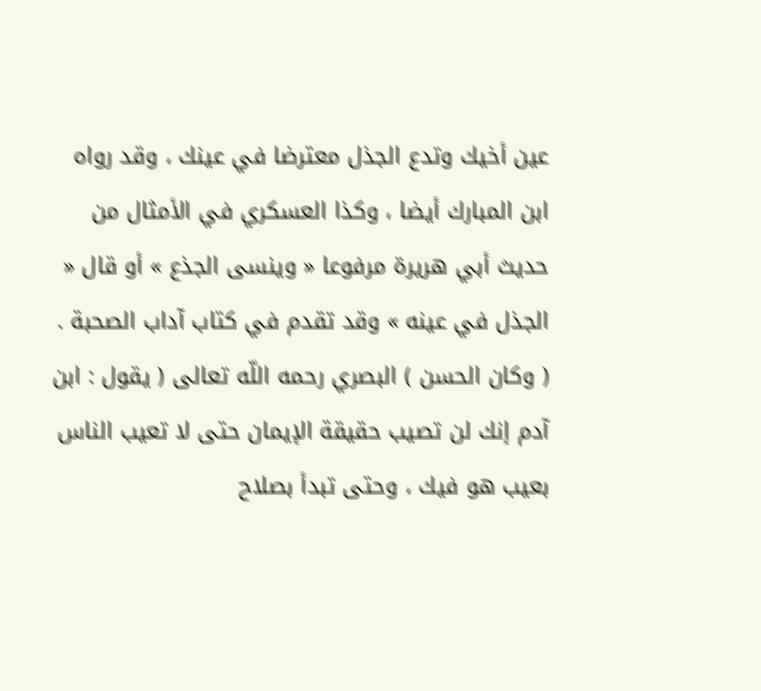عين أخيك وتدع الجذل معترضا في عينك ، وقد رواه ابن المبارك أيضا ، وكذا العسكري في الأمثال من حديث أبي هريرة مرفوعا « وينسى الجذع » أو قال « الجذل في عينه » وقد تقدم في كتاب آداب الصحبة . ( وكان الحسن ) البصري رحمه اللّه تعالى ( يقول : ابن آدم إنك لن تصيب حقيقة الإيمان حتى لا تعيب الناس بعيب هو فيك ، وحتى تبدأ بصلاح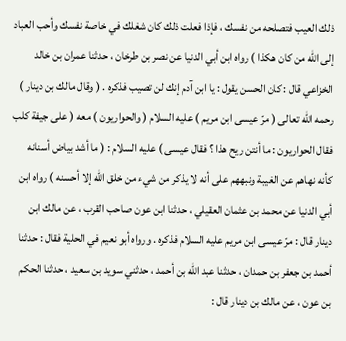ذلك العيب فتصلحه من نفسك ، فإذا فعلت ذلك كان شغلك في خاصة نفسك وأحب العباد إلى اللّه من كان هكذا ) رواه ابن أبي الدنيا عن نصر بن طرخان ، حدثنا عمران بن خالد الخزاعي قال : كان الحسن يقول : يا ابن آدم إنك لن تصيب فذكره . ( وقال مالك بن دينار ) رحمه اللّه تعالى ( مرّ عيسى ابن مريم ) عليه السلام ( والحواريون ) معه ( على جيفة كلب فقال الحواريون : ما أنتن ريح هذا ؟ فقال عيسى ) عليه السلام : ( ما أشد بياض أسنانه كأنه نهاهم عن الغيبة ونبههم على أنه لا يذكر من شيء من خلق اللّه إلا أحسنه ) رواه ابن أبي الدنيا عن محمد بن عثمان العقيلي ، حدثنا ابن عون صاحب القرب ، عن مالك ابن دينار قال : مرّ عيسى ابن مريم عليه السلام فذكره . ورواه أبو نعيم في الحلية فقال : حدثنا أحمد بن جعفر بن حمدان ، حدثنا عبد اللّه بن أحمد ، حدثني سويد بن سعيد ، حدثنا الحكم بن عون ، عن مالك بن دينار قال :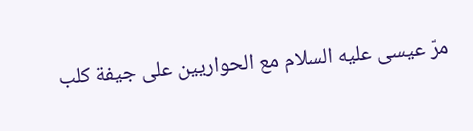مرّ عيسى عليه السلام مع الحواريين على جيفة كلب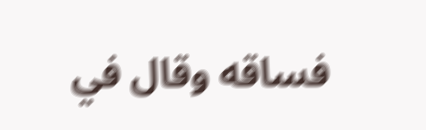فساقه وقال في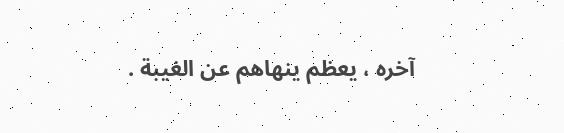آخره ، يعظم ينهاهم عن الغيبة .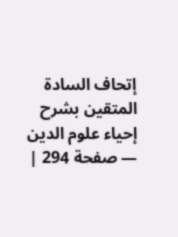إتحاف السادة المتقين بشرح إحياء علوم الدين — صفحة 294 |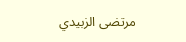مرتضى الزبيدي